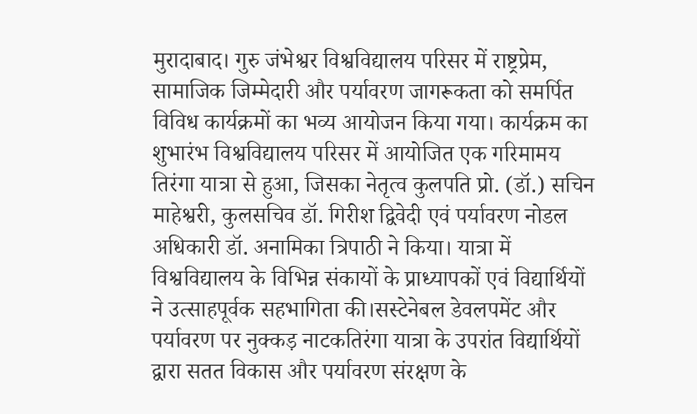मुरादाबाद। गुरु जंभेश्वर विश्वविद्यालय परिसर में राष्ट्रप्रेम, सामाजिक जिम्मेदारी और पर्यावरण जागरूकता को समर्पित विविध कार्यक्रमों का भव्य आयोजन किया गया। कार्यक्रम का शुभारंभ विश्वविद्यालय परिसर में आयोजित एक गरिमामय तिरंगा यात्रा से हुआ, जिसका नेतृत्व कुलपति प्रो. (डॉ.) सचिन माहेश्वरी, कुलसचिव डॉ. गिरीश द्विवेदी एवं पर्यावरण नोडल अधिकारी डॉ. अनामिका त्रिपाठी ने किया। यात्रा में विश्वविद्यालय के विभिन्न संकायों के प्राध्यापकों एवं विद्यार्थियों ने उत्साहपूर्वक सहभागिता की।सस्टेनेबल डेवलपमेंट और पर्यावरण पर नुक्कड़ नाटकतिरंगा यात्रा के उपरांत विद्यार्थियों द्वारा सतत विकास और पर्यावरण संरक्षण के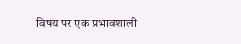विषय पर एक प्रभावशाली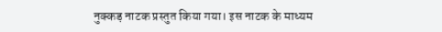नुक्कड़ नाटक प्रस्तुत किया गया। इस नाटक के माध्यम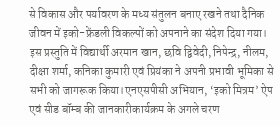से विकास और पर्यावरण के मध्य संतुलन बनाए रखने तथा दैनिक जीवन में इको-फ्रेंडली विकल्पों को अपनाने का संदेश दिया गया। इस प्रस्तुति में विद्यार्थी अरमान खान, छवि द्विवेदी, निपेन्द्र, नीलम, दीक्षा शर्मा, कनिका कुमारी एवं प्रियंका ने अपनी प्रभावी भूमिका से सभी को जागरूक किया।एनएसपीसी अभियान, ‘इको मित्रम’ ऐप एवं सीड बॉम्ब की जानकारीकार्यक्रम के अगले चरण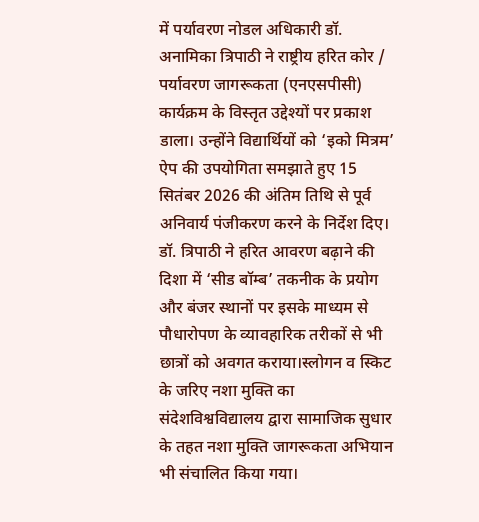में पर्यावरण नोडल अधिकारी डॉ. अनामिका त्रिपाठी ने राष्ट्रीय हरित कोर / पर्यावरण जागरूकता (एनएसपीसी) कार्यक्रम के विस्तृत उद्देश्यों पर प्रकाश डाला। उन्होंने विद्यार्थियों को ‘इको मित्रम’ ऐप की उपयोगिता समझाते हुए 15 सितंबर 2026 की अंतिम तिथि से पूर्व अनिवार्य पंजीकरण करने के निर्देश दिए। डॉ. त्रिपाठी ने हरित आवरण बढ़ाने की दिशा में ‘सीड बॉम्ब’ तकनीक के प्रयोग और बंजर स्थानों पर इसके माध्यम से पौधारोपण के व्यावहारिक तरीकों से भी छात्रों को अवगत कराया।स्लोगन व स्किट के जरिए नशा मुक्ति का संदेशविश्वविद्यालय द्वारा सामाजिक सुधार के तहत नशा मुक्ति जागरूकता अभियान भी संचालित किया गया।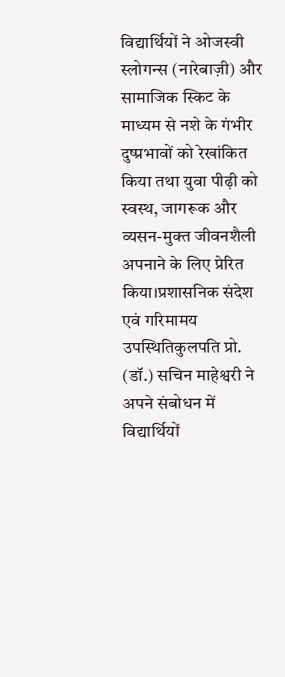विद्यार्थियों ने ओजस्वी स्लोगन्स (नारेबाज़ी) और सामाजिक स्किट के माध्यम से नशे के गंभीर दुष्प्रभावों को रेखांकित किया तथा युवा पीढ़ी को स्वस्थ, जागरूक और व्यसन-मुक्त जीवनशैली अपनाने के लिए प्रेरित किया।प्रशासनिक संदेश एवं गरिमामय उपस्थितिकुलपति प्रो. (डॉ.) सचिन माहेश्वरी ने अपने संबोधन में विद्यार्थियों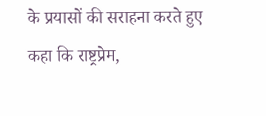के प्रयासों की सराहना करते हुए कहा कि राष्ट्रप्रेम,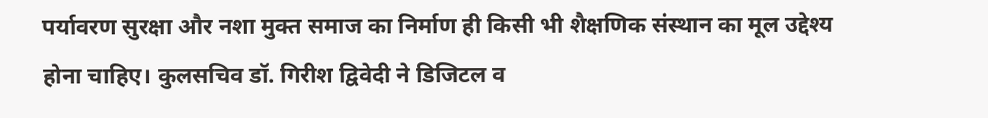पर्यावरण सुरक्षा और नशा मुक्त समाज का निर्माण ही किसी भी शैक्षणिक संस्थान का मूल उद्देश्य होना चाहिए। कुलसचिव डॉ. गिरीश द्विवेदी ने डिजिटल व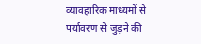व्यावहारिक माध्यमों से पर्यावरण से जुड़ने की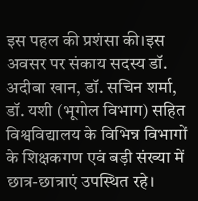इस पहल की प्रशंसा की।इस अवसर पर संकाय सदस्य डॉ. अदीबा खान, डॉ. सचिन शर्मा, डॉ. यशी (भूगोल विभाग) सहित विश्वविद्यालय के विभिन्न विभागों के शिक्षकगण एवं बड़ी संख्या में छात्र-छात्राएं उपस्थित रहे।